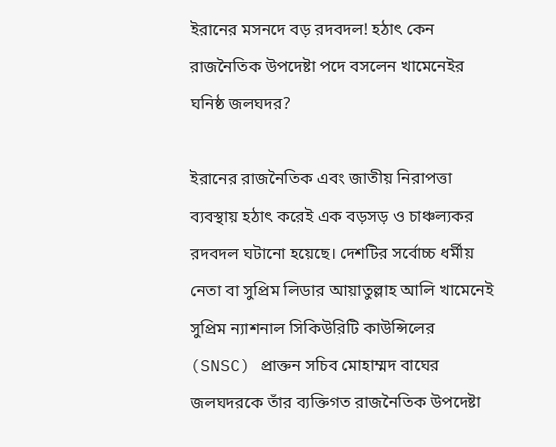ইরানের মসনদে বড় রদবদল! হঠাৎ কেন রাজনৈতিক উপদেষ্টা পদে বসলেন খামেনেইর ঘনিষ্ঠ জলঘদর?

ইরানের রাজনৈতিক এবং জাতীয় নিরাপত্তা ব্যবস্থায় হঠাৎ করেই এক বড়সড় ও চাঞ্চল্যকর রদবদল ঘটানো হয়েছে। দেশটির সর্বোচ্চ ধর্মীয় নেতা বা সুপ্রিম লিডার আয়াতুল্লাহ আলি খামেনেই সুপ্রিম ন্যাশনাল সিকিউরিটি কাউন্সিলের (SNSC) প্রাক্তন সচিব মোহাম্মদ বাঘের জলঘদরকে তাঁর ব্যক্তিগত রাজনৈতিক উপদেষ্টা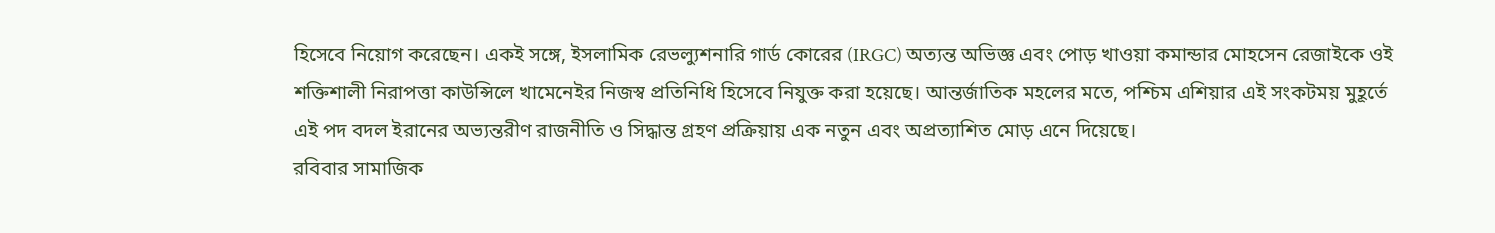হিসেবে নিয়োগ করেছেন। একই সঙ্গে, ইসলামিক রেভল্যুশনারি গার্ড কোরের (IRGC) অত্যন্ত অভিজ্ঞ এবং পোড় খাওয়া কমান্ডার মোহসেন রেজাইকে ওই শক্তিশালী নিরাপত্তা কাউন্সিলে খামেনেইর নিজস্ব প্রতিনিধি হিসেবে নিযুক্ত করা হয়েছে। আন্তর্জাতিক মহলের মতে, পশ্চিম এশিয়ার এই সংকটময় মুহূর্তে এই পদ বদল ইরানের অভ্যন্তরীণ রাজনীতি ও সিদ্ধান্ত গ্রহণ প্রক্রিয়ায় এক নতুন এবং অপ্রত্যাশিত মোড় এনে দিয়েছে।
রবিবার সামাজিক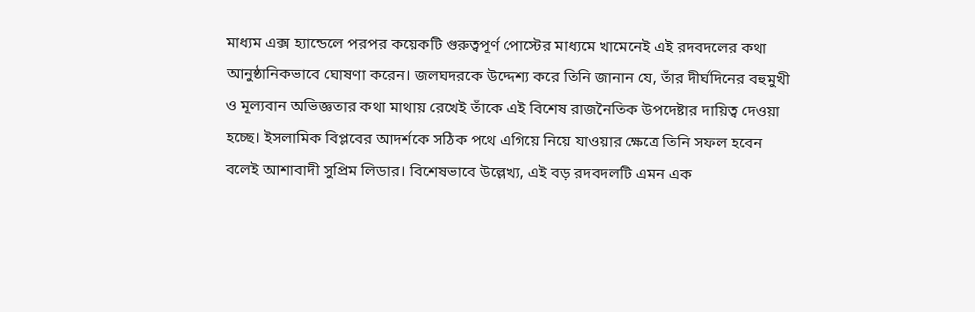মাধ্যম এক্স হ্যান্ডেলে পরপর কয়েকটি গুরুত্বপূর্ণ পোস্টের মাধ্যমে খামেনেই এই রদবদলের কথা আনুষ্ঠানিকভাবে ঘোষণা করেন। জলঘদরকে উদ্দেশ্য করে তিনি জানান যে, তাঁর দীর্ঘদিনের বহুমুখী ও মূল্যবান অভিজ্ঞতার কথা মাথায় রেখেই তাঁকে এই বিশেষ রাজনৈতিক উপদেষ্টার দায়িত্ব দেওয়া হচ্ছে। ইসলামিক বিপ্লবের আদর্শকে সঠিক পথে এগিয়ে নিয়ে যাওয়ার ক্ষেত্রে তিনি সফল হবেন বলেই আশাবাদী সুপ্রিম লিডার। বিশেষভাবে উল্লেখ্য, এই বড় রদবদলটি এমন এক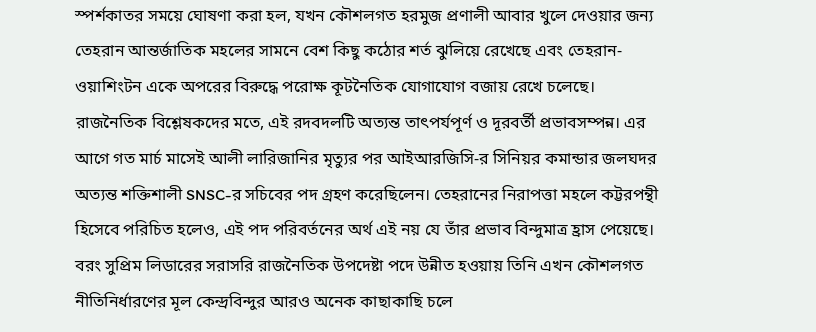স্পর্শকাতর সময়ে ঘোষণা করা হল, যখন কৌশলগত হরমুজ প্রণালী আবার খুলে দেওয়ার জন্য তেহরান আন্তর্জাতিক মহলের সামনে বেশ কিছু কঠোর শর্ত ঝুলিয়ে রেখেছে এবং তেহরান-ওয়াশিংটন একে অপরের বিরুদ্ধে পরোক্ষ কূটনৈতিক যোগাযোগ বজায় রেখে চলেছে।
রাজনৈতিক বিশ্লেষকদের মতে, এই রদবদলটি অত্যন্ত তাৎপর্যপূর্ণ ও দূরবর্তী প্রভাবসম্পন্ন। এর আগে গত মার্চ মাসেই আলী লারিজানির মৃত্যুর পর আইআরজিসি-র সিনিয়র কমান্ডার জলঘদর অত্যন্ত শক্তিশালী SNSC-র সচিবের পদ গ্রহণ করেছিলেন। তেহরানের নিরাপত্তা মহলে কট্টরপন্থী হিসেবে পরিচিত হলেও, এই পদ পরিবর্তনের অর্থ এই নয় যে তাঁর প্রভাব বিন্দুমাত্র হ্রাস পেয়েছে। বরং সুপ্রিম লিডারের সরাসরি রাজনৈতিক উপদেষ্টা পদে উন্নীত হওয়ায় তিনি এখন কৌশলগত নীতিনির্ধারণের মূল কেন্দ্রবিন্দুর আরও অনেক কাছাকাছি চলে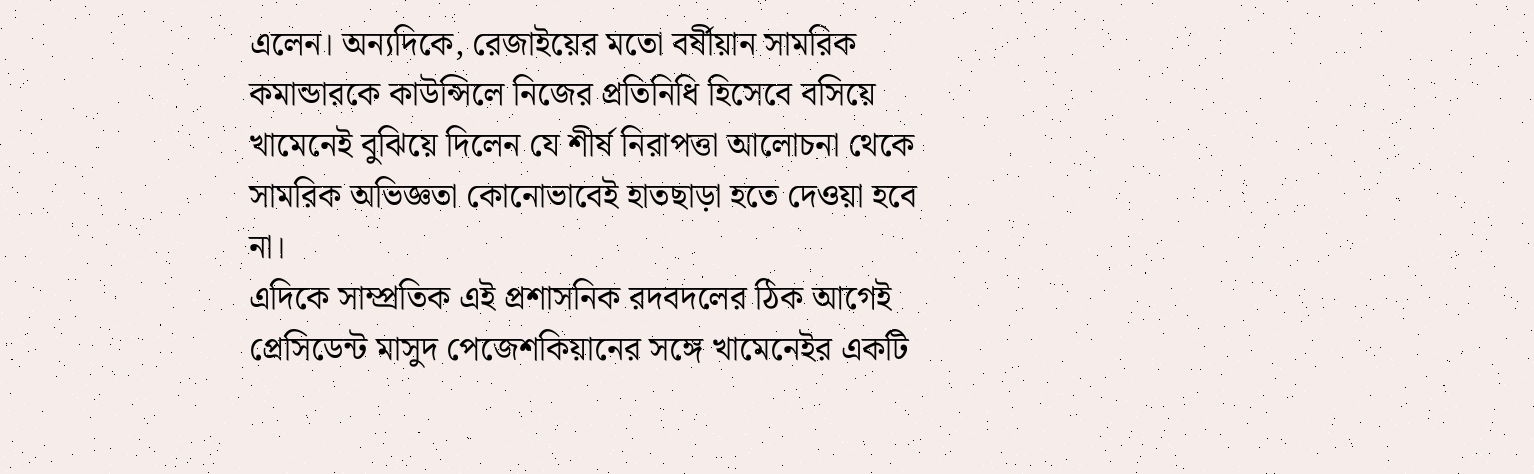এলেন। অন্যদিকে, রেজাইয়ের মতো বর্ষীয়ান সামরিক কমান্ডারকে কাউন্সিলে নিজের প্রতিনিধি হিসেবে বসিয়ে খামেনেই বুঝিয়ে দিলেন যে শীর্ষ নিরাপত্তা আলোচনা থেকে সামরিক অভিজ্ঞতা কোনোভাবেই হাতছাড়া হতে দেওয়া হবে না।
এদিকে সাম্প্রতিক এই প্রশাসনিক রদবদলের ঠিক আগেই প্রেসিডেন্ট মাসুদ পেজেশকিয়ানের সঙ্গে খামেনেইর একটি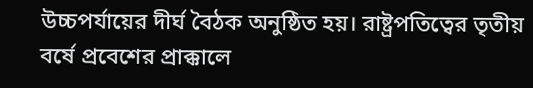উচ্চপর্যায়ের দীর্ঘ বৈঠক অনুষ্ঠিত হয়। রাষ্ট্রপতিত্বের তৃতীয় বর্ষে প্রবেশের প্রাক্কালে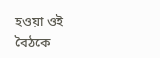হওয়া ওই বৈঠকে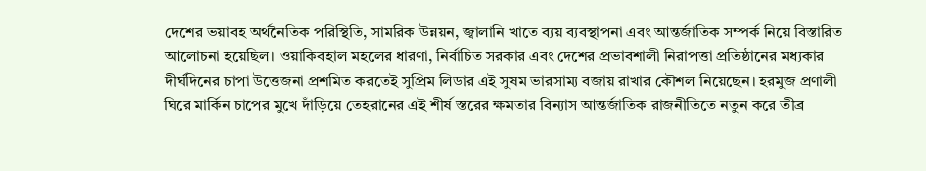দেশের ভয়াবহ অর্থনৈতিক পরিস্থিতি, সামরিক উন্নয়ন, জ্বালানি খাতে ব্যয় ব্যবস্থাপনা এবং আন্তর্জাতিক সম্পর্ক নিয়ে বিস্তারিত আলোচনা হয়েছিল। ওয়াকিবহাল মহলের ধারণা, নির্বাচিত সরকার এবং দেশের প্রভাবশালী নিরাপত্তা প্রতিষ্ঠানের মধ্যকার দীর্ঘদিনের চাপা উত্তেজনা প্রশমিত করতেই সুপ্রিম লিডার এই সুষম ভারসাম্য বজায় রাখার কৌশল নিয়েছেন। হরমুজ প্রণালী ঘিরে মার্কিন চাপের মুখে দাঁড়িয়ে তেহরানের এই শীর্ষ স্তরের ক্ষমতার বিন্যাস আন্তর্জাতিক রাজনীতিতে নতুন করে তীব্র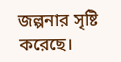জল্পনার সৃষ্টি করেছে।